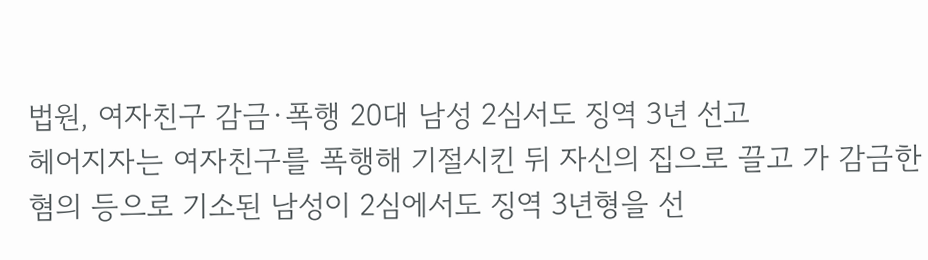법원, 여자친구 감금·폭행 20대 남성 2심서도 징역 3년 선고
헤어지자는 여자친구를 폭행해 기절시킨 뒤 자신의 집으로 끌고 가 감금한 혐의 등으로 기소된 남성이 2심에서도 징역 3년형을 선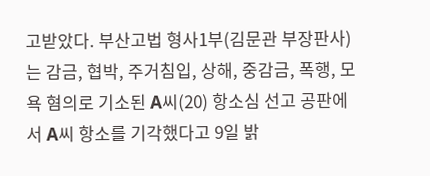고받았다. 부산고법 형사1부(김문관 부장판사)는 감금, 협박, 주거침입, 상해, 중감금, 폭행, 모욕 혐의로 기소된 A씨(20) 항소심 선고 공판에서 A씨 항소를 기각했다고 9일 밝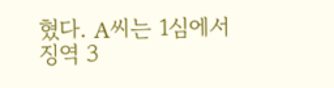혔다. A씨는 1심에서 징역 3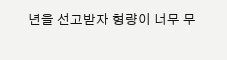년을 선고받자 형량이 너무 무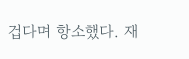겁다며 항소했다. 재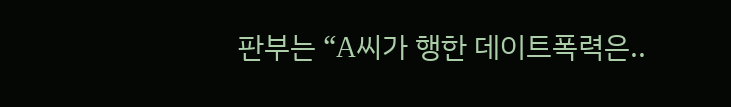판부는 “A씨가 행한 데이트폭력은..